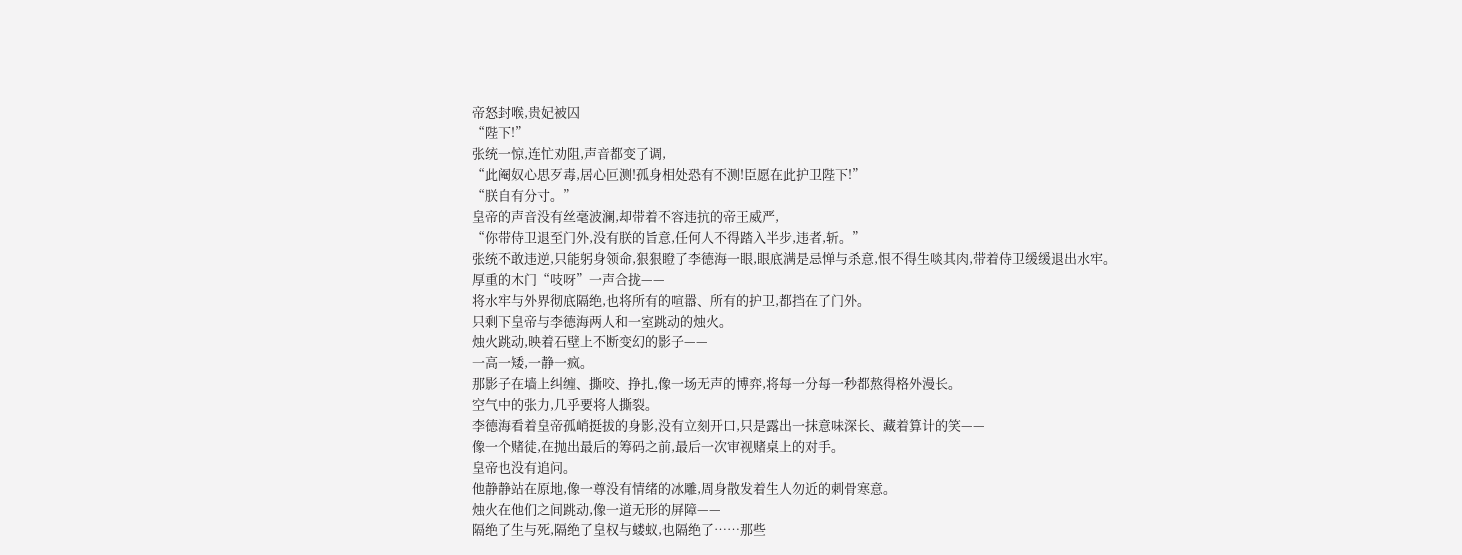帝怒封喉,贵妃被囚
“陛下!”
张统一惊,连忙劝阻,声音都变了调,
“此阉奴心思歹毒,居心叵测!孤身相处恐有不测!臣愿在此护卫陛下!”
“朕自有分寸。”
皇帝的声音没有丝毫波澜,却带着不容违抗的帝王威严,
“你带侍卫退至门外,没有朕的旨意,任何人不得踏入半步,违者,斩。”
张统不敢违逆,只能躬身领命,狠狠瞪了李德海一眼,眼底满是忌惮与杀意,恨不得生啖其肉,带着侍卫缓缓退出水牢。
厚重的木门“吱呀”一声合拢——
将水牢与外界彻底隔绝,也将所有的喧嚣、所有的护卫,都挡在了门外。
只剩下皇帝与李德海两人和一室跳动的烛火。
烛火跳动,映着石壁上不断变幻的影子——
一高一矮,一静一疯。
那影子在墙上纠缠、撕咬、挣扎,像一场无声的博弈,将每一分每一秒都熬得格外漫长。
空气中的张力,几乎要将人撕裂。
李德海看着皇帝孤峭挺拔的身影,没有立刻开口,只是露出一抹意味深长、藏着算计的笑——
像一个赌徒,在抛出最后的筹码之前,最后一次审视赌桌上的对手。
皇帝也没有追问。
他静静站在原地,像一尊没有情绪的冰雕,周身散发着生人勿近的刺骨寒意。
烛火在他们之间跳动,像一道无形的屏障——
隔绝了生与死,隔绝了皇权与蝼蚁,也隔绝了……那些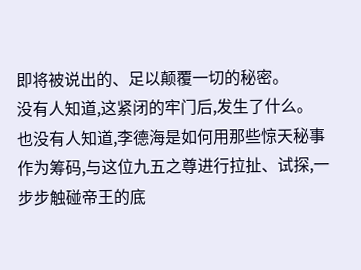即将被说出的、足以颠覆一切的秘密。
没有人知道,这紧闭的牢门后,发生了什么。
也没有人知道,李德海是如何用那些惊天秘事作为筹码,与这位九五之尊进行拉扯、试探,一步步触碰帝王的底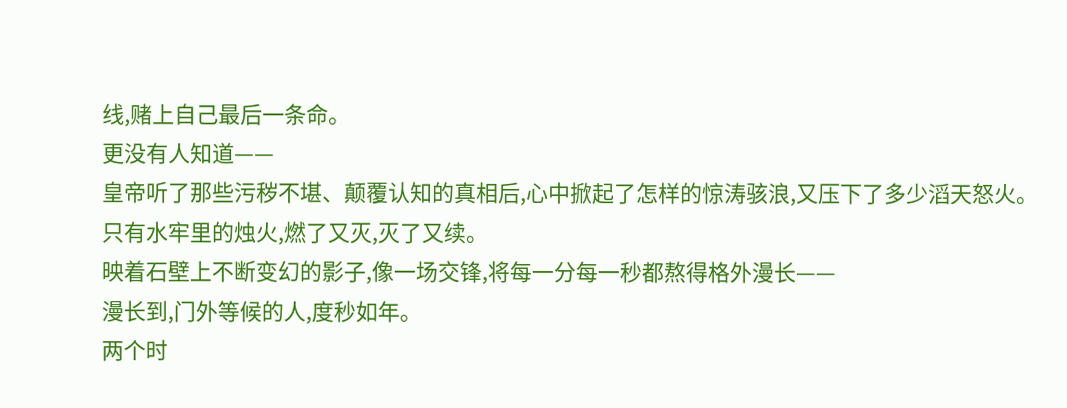线,赌上自己最后一条命。
更没有人知道——
皇帝听了那些污秽不堪、颠覆认知的真相后,心中掀起了怎样的惊涛骇浪,又压下了多少滔天怒火。
只有水牢里的烛火,燃了又灭,灭了又续。
映着石壁上不断变幻的影子,像一场交锋,将每一分每一秒都熬得格外漫长——
漫长到,门外等候的人,度秒如年。
两个时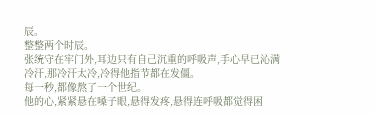辰。
整整两个时辰。
张统守在牢门外,耳边只有自己沉重的呼吸声,手心早已沁满冷汗,那冷汗太冷,冷得他指节都在发僵。
每一秒,都像熬了一个世纪。
他的心,紧紧悬在嗓子眼,悬得发疼,悬得连呼吸都觉得困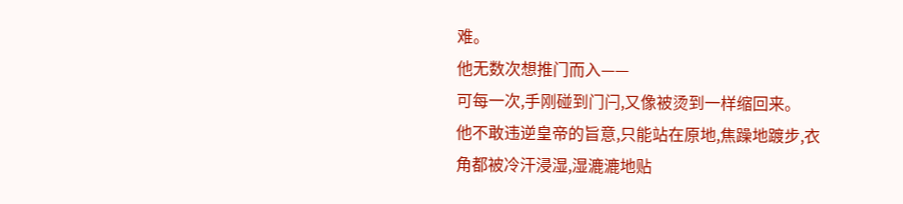难。
他无数次想推门而入——
可每一次,手刚碰到门闩,又像被烫到一样缩回来。
他不敢违逆皇帝的旨意,只能站在原地,焦躁地踱步,衣角都被冷汗浸湿,湿漉漉地贴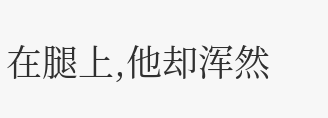在腿上,他却浑然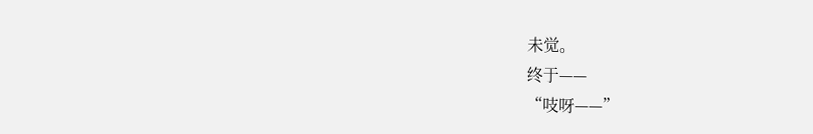未觉。
终于——
“吱呀——”